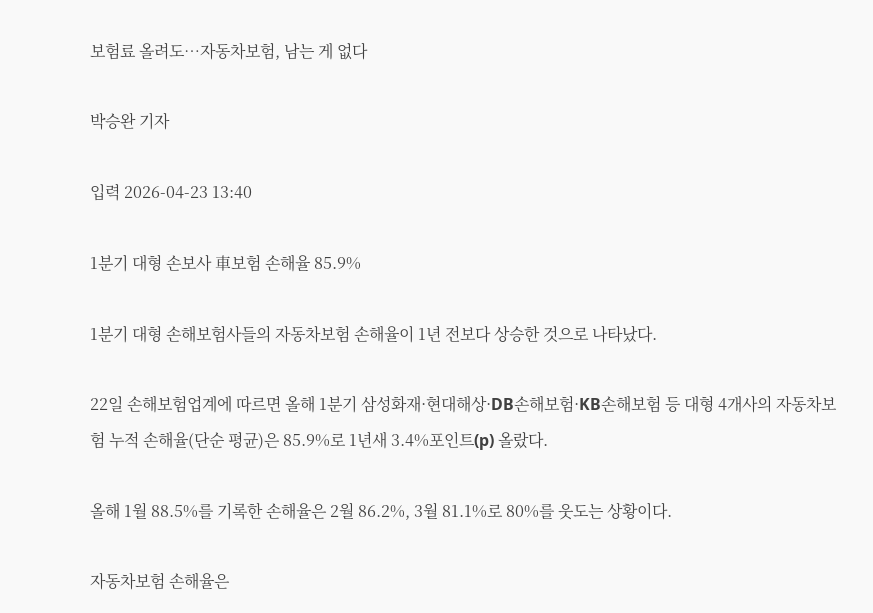보험료 올려도…자동차보험, 남는 게 없다

박승완 기자

입력 2026-04-23 13:40

1분기 대형 손보사 車보험 손해율 85.9%

1분기 대형 손해보험사들의 자동차보험 손해율이 1년 전보다 상승한 것으로 나타났다.

22일 손해보험업계에 따르면 올해 1분기 삼성화재·현대해상·DB손해보험·KB손해보험 등 대형 4개사의 자동차보험 누적 손해율(단순 평균)은 85.9%로 1년새 3.4%포인트(p) 올랐다.

올해 1월 88.5%를 기록한 손해율은 2월 86.2%, 3월 81.1%로 80%를 웃도는 상황이다.

자동차보험 손해율은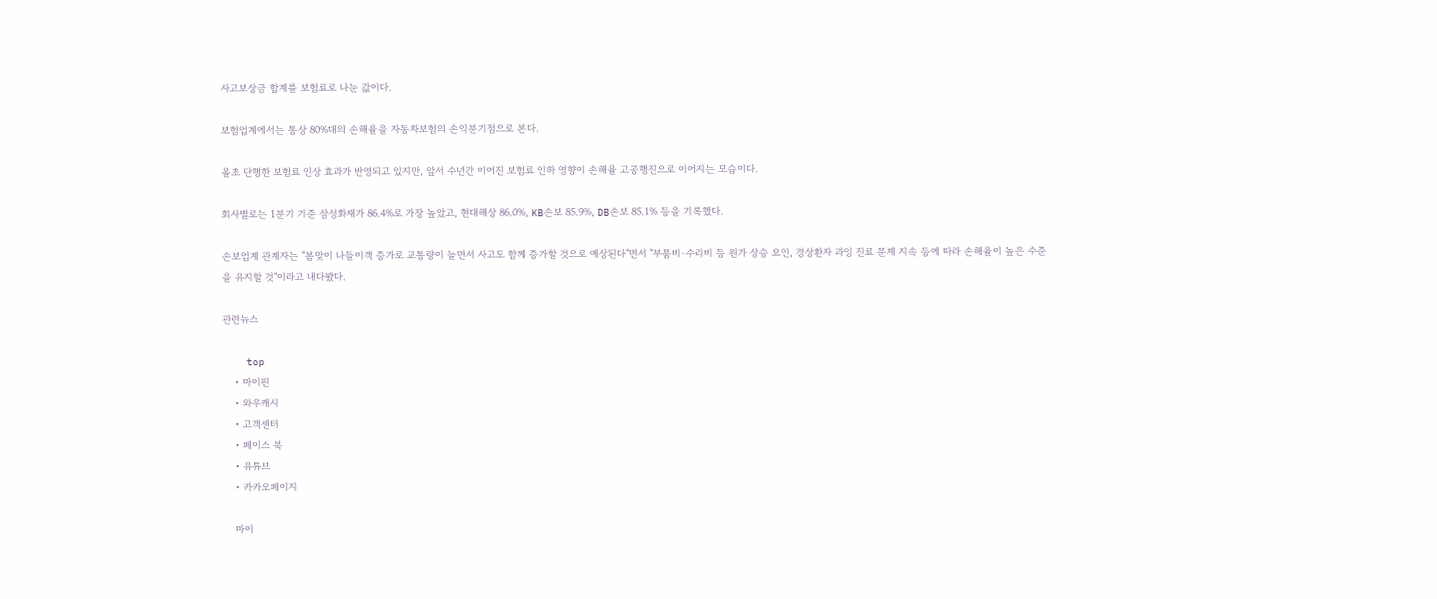사고보상금 합계를 보험료로 나눈 값이다.

보험업계에서는 통상 80%대의 손해율을 자동차보험의 손익분기점으로 본다.

올초 단행한 보험료 인상 효과가 반영되고 있지만, 앞서 수년간 이어진 보험료 인하 영향이 손해율 고공행진으로 이어지는 모습이다.

회사별로는 1분기 기준 삼성화재가 86.4%로 가장 높았고, 현대해상 86.0%, KB손보 85.9%, DB손보 85.1% 등을 기록했다.

손보업계 관계자는 "봄맞이 나들이객 증가로 교통량이 늘면서 사고도 함께 증가할 것으로 예상된다"면서 "부품비·수리비 등 원가 상승 요인, 경상환자 과잉 진료 문제 지속 등에 따라 손해율이 높은 수준을 유지할 것"이라고 내다봤다.

관련뉴스

    top
    • 마이핀
    • 와우캐시
    • 고객센터
    • 페이스 북
    • 유튜브
    • 카카오페이지

    마이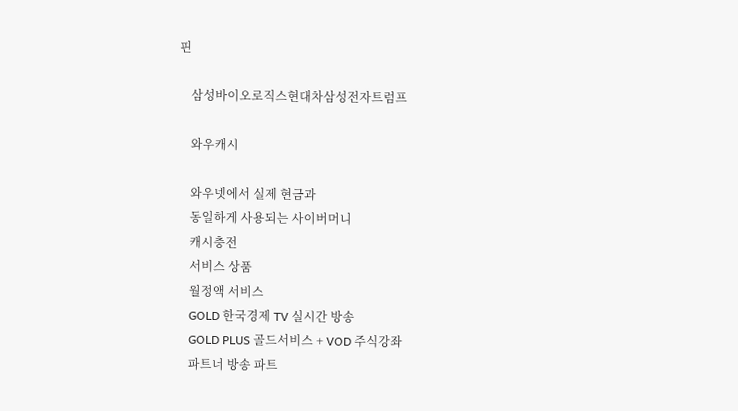핀

    삼성바이오로직스현대차삼성전자트럼프

    와우캐시

    와우넷에서 실제 현금과
    동일하게 사용되는 사이버머니
    캐시충전
    서비스 상품
    월정액 서비스
    GOLD 한국경제 TV 실시간 방송
    GOLD PLUS 골드서비스 + VOD 주식강좌
    파트너 방송 파트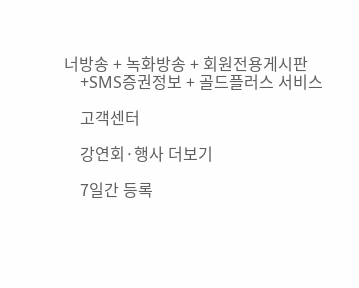너방송 + 녹화방송 + 회원전용게시판
    +SMS증권정보 + 골드플러스 서비스

    고객센터

    강연회·행사 더보기

    7일간 등록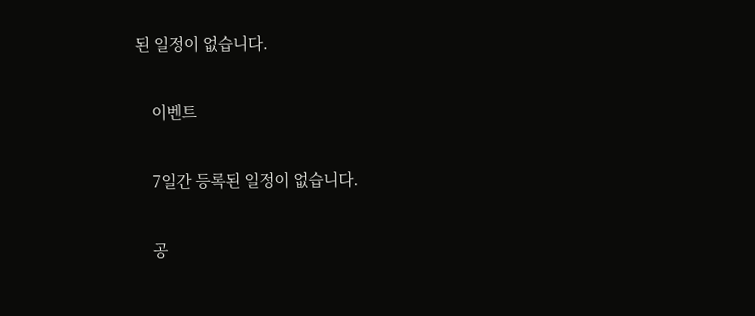된 일정이 없습니다.

    이벤트

    7일간 등록된 일정이 없습니다.

    공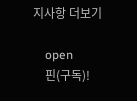지사항 더보기

    open
    핀(구독)!